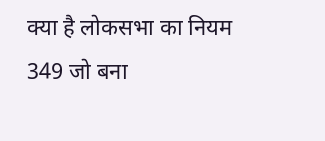क्या है लोकसभा का नियम 349 जो बना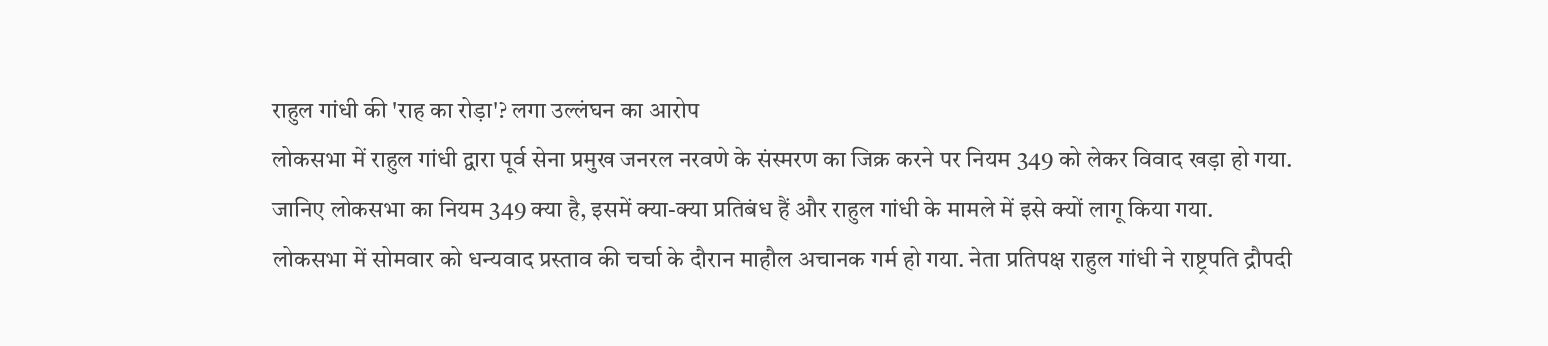राहुल गांधी की 'राह का रोड़ा'? लगा उल्लंघन का आरोप
लोकसभा में राहुल गांधी द्वारा पूर्व सेना प्रमुख जनरल नरवणे के संस्मरण का जिक्र करने पर नियम 349 को लेकर विवाद खड़ा हो गया. जानिए लोकसभा का नियम 349 क्या है, इसमें क्या-क्या प्रतिबंध हैं और राहुल गांधी के मामले में इसे क्यों लागू किया गया.
लोकसभा में सोमवार को धन्यवाद प्रस्ताव की चर्चा के दौरान माहौल अचानक गर्म हो गया. नेता प्रतिपक्ष राहुल गांधी ने राष्ट्रपति द्रौपदी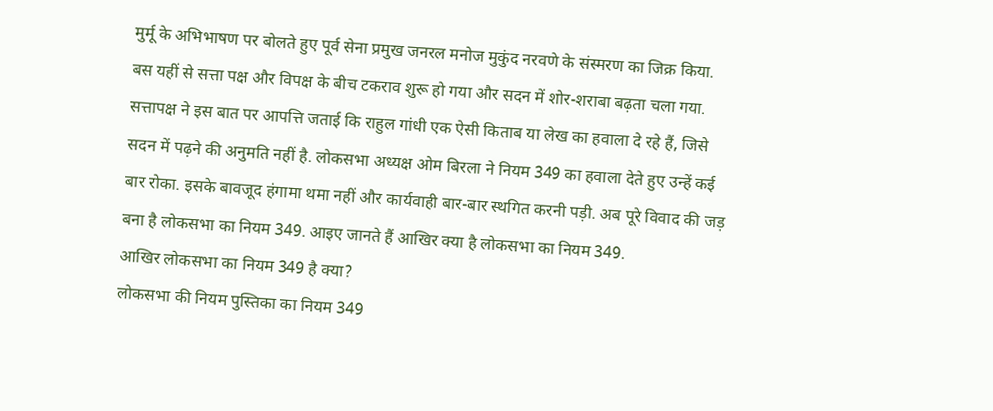मुर्मू के अभिभाषण पर बोलते हुए पूर्व सेना प्रमुख जनरल मनोज मुकुंद नरवणे के संस्मरण का जिक्र किया. बस यहीं से सत्ता पक्ष और विपक्ष के बीच टकराव शुरू हो गया और सदन में शोर-शराबा बढ़ता चला गया.
सत्तापक्ष ने इस बात पर आपत्ति जताई कि राहुल गांधी एक ऐसी किताब या लेख का हवाला दे रहे हैं, जिसे सदन में पढ़ने की अनुमति नहीं है. लोकसभा अध्यक्ष ओम बिरला ने नियम 349 का हवाला देते हुए उन्हें कई बार रोका. इसके बावजूद हंगामा थमा नहीं और कार्यवाही बार-बार स्थगित करनी पड़ी. अब पूरे विवाद की जड़ बना है लोकसभा का नियम 349. आइए जानते हैं आखिर क्या है लोकसभा का नियम 349.
आखिर लोकसभा का नियम 349 है क्या?
लोकसभा की नियम पुस्तिका का नियम 349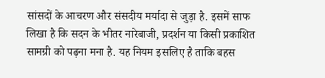सांसदों के आचरण और संसदीय मर्यादा से जुड़ा है. इसमें साफ लिखा है कि सदन के भीतर नारेबाजी, प्रदर्शन या किसी प्रकाशित सामग्री को पढ़ना मना है. यह नियम इसलिए है ताकि बहस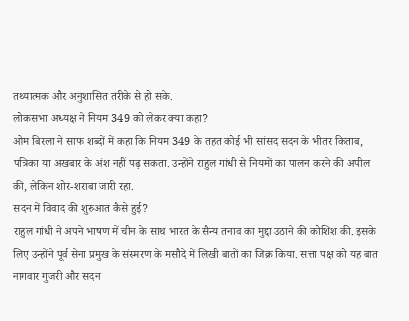तथ्यात्मक और अनुशासित तरीके से हो सके.
लोकसभा अध्यक्ष ने नियम 349 को लेकर क्या कहा?
ओम बिरला ने साफ शब्दों में कहा कि नियम 349 के तहत कोई भी सांसद सदन के भीतर किताब, पत्रिका या अखबार के अंश नहीं पढ़ सकता. उन्होंने राहुल गांधी से नियमों का पालन करने की अपील की, लेकिन शोर-शराबा जारी रहा.
सदन में विवाद की शुरुआत कैसे हुई?
राहुल गांधी ने अपने भाषण में चीन के साथ भारत के सैन्य तनाव का मुद्दा उठाने की कोशिश की. इसके लिए उन्होंने पूर्व सेना प्रमुख के संस्मरण के मसौदे में लिखी बातों का जिक्र किया. सत्ता पक्ष को यह बात नागवार गुजरी और सदन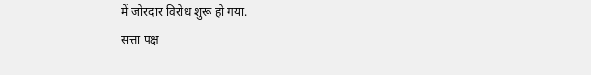में जोरदार विरोध शुरू हो गया.
सत्ता पक्ष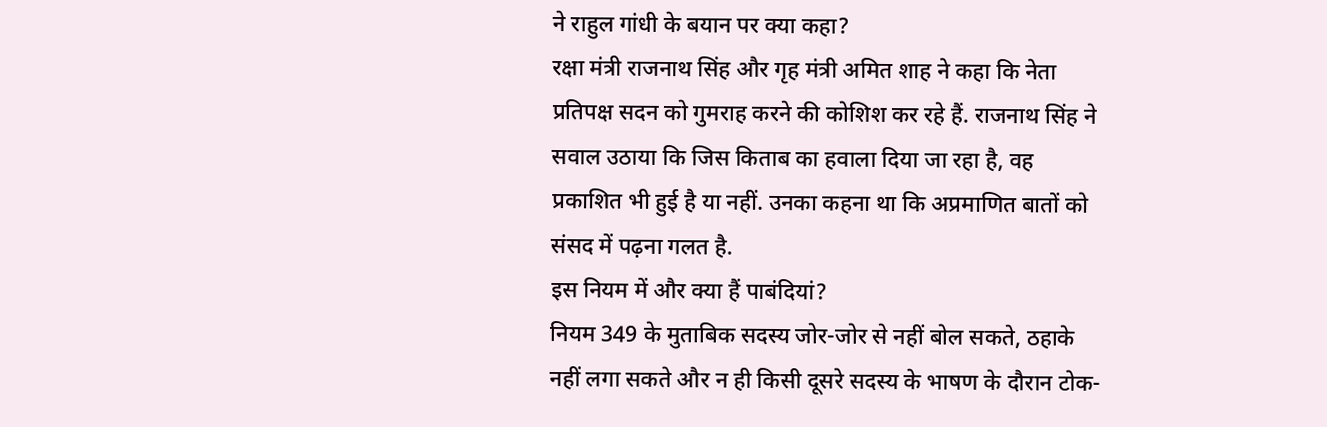ने राहुल गांधी के बयान पर क्या कहा?
रक्षा मंत्री राजनाथ सिंह और गृह मंत्री अमित शाह ने कहा कि नेता प्रतिपक्ष सदन को गुमराह करने की कोशिश कर रहे हैं. राजनाथ सिंह ने सवाल उठाया कि जिस किताब का हवाला दिया जा रहा है, वह प्रकाशित भी हुई है या नहीं. उनका कहना था कि अप्रमाणित बातों को संसद में पढ़ना गलत है.
इस नियम में और क्या हैं पाबंदियां?
नियम 349 के मुताबिक सदस्य जोर-जोर से नहीं बोल सकते, ठहाके नहीं लगा सकते और न ही किसी दूसरे सदस्य के भाषण के दौरान टोक-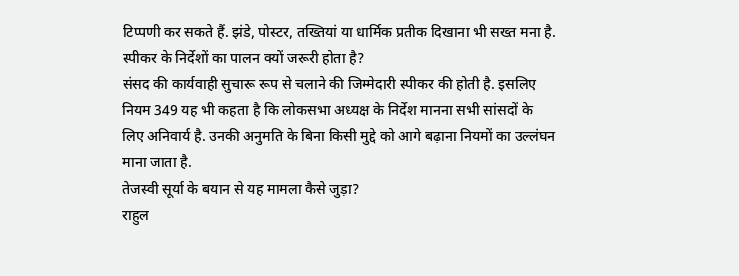टिप्पणी कर सकते हैं. झंडे, पोस्टर, तख्तियां या धार्मिक प्रतीक दिखाना भी सख्त मना है.
स्पीकर के निर्देशों का पालन क्यों जरूरी होता है?
संसद की कार्यवाही सुचारू रूप से चलाने की जिम्मेदारी स्पीकर की होती है. इसलिए नियम 349 यह भी कहता है कि लोकसभा अध्यक्ष के निर्देश मानना सभी सांसदों के लिए अनिवार्य है. उनकी अनुमति के बिना किसी मुद्दे को आगे बढ़ाना नियमों का उल्लंघन माना जाता है.
तेजस्वी सूर्या के बयान से यह मामला कैसे जुड़ा?
राहुल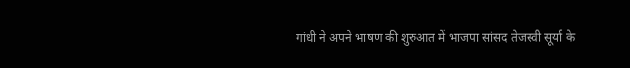गांधी ने अपने भाषण की शुरुआत में भाजपा सांसद तेजस्वी सूर्या के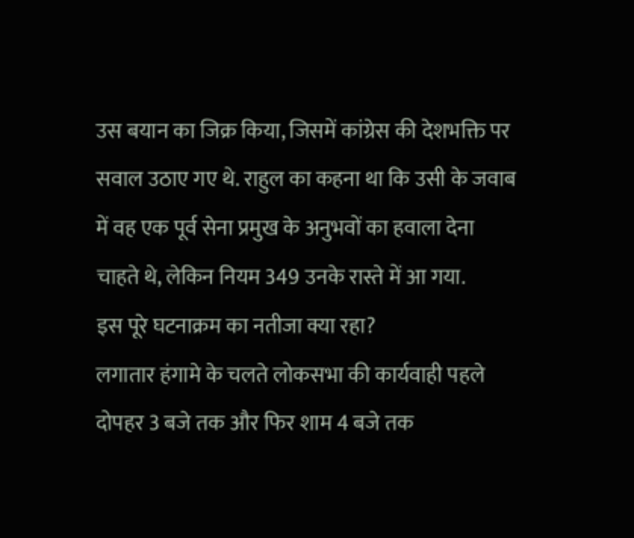उस बयान का जिक्र किया, जिसमें कांग्रेस की देशभक्ति पर सवाल उठाए गए थे. राहुल का कहना था कि उसी के जवाब में वह एक पूर्व सेना प्रमुख के अनुभवों का हवाला देना चाहते थे, लेकिन नियम 349 उनके रास्ते में आ गया.
इस पूरे घटनाक्रम का नतीजा क्या रहा?
लगातार हंगामे के चलते लोकसभा की कार्यवाही पहले दोपहर 3 बजे तक और फिर शाम 4 बजे तक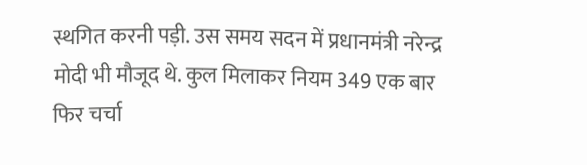स्थगित करनी पड़ी. उस समय सदन में प्रधानमंत्री नरेन्द्र मोदी भी मौजूद थे. कुल मिलाकर नियम 349 एक बार फिर चर्चा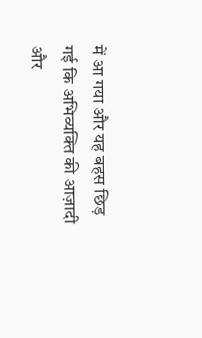में आ गया और यह बहस छिड़ गई कि अभिव्यक्ति की आज़ादी और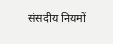संसदीय नियमों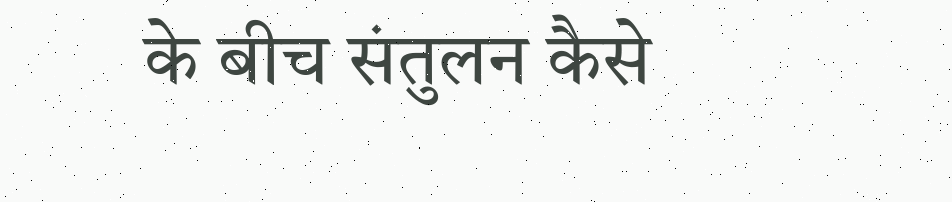के बीच संतुलन कैसे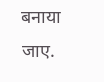बनाया जाए.